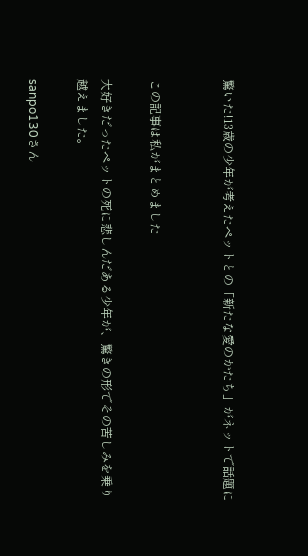驚いた!13歳の少年が考えたペットとの「新たな愛のかたち」がネットで話題に


この記事は私がまとめました

大好きだったペットの死に悲しんだある少年が、驚きの形でその苦しみを乗り越えました。

sanpo130さん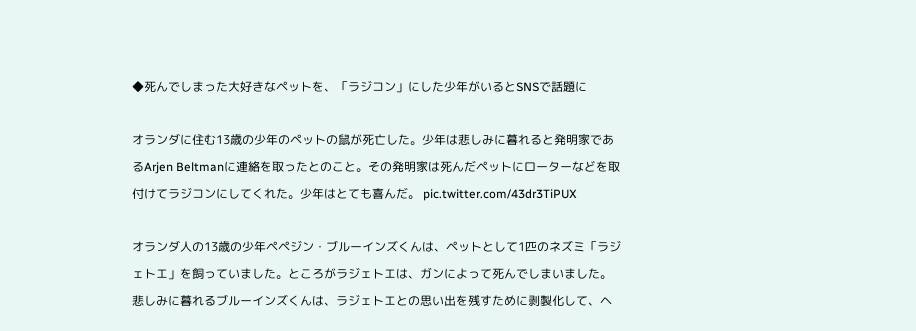◆死んでしまった大好きなペットを、「ラジコン」にした少年がいるとSNSで話題に

オランダに住む13歳の少年のペットの鼠が死亡した。少年は悲しみに暮れると発明家であるArjen Beltmanに連絡を取ったとのこと。その発明家は死んだペットにローターなどを取付けてラジコンにしてくれた。少年はとても喜んだ。 pic.twitter.com/43dr3TiPUX

オランダ人の13歳の少年ペペジン・ブルーインズくんは、ペットとして1匹のネズミ「ラジェトエ」を飼っていました。ところがラジェトエは、ガンによって死んでしまいました。
悲しみに暮れるブルーインズくんは、ラジェトエとの思い出を残すために剥製化して、ヘ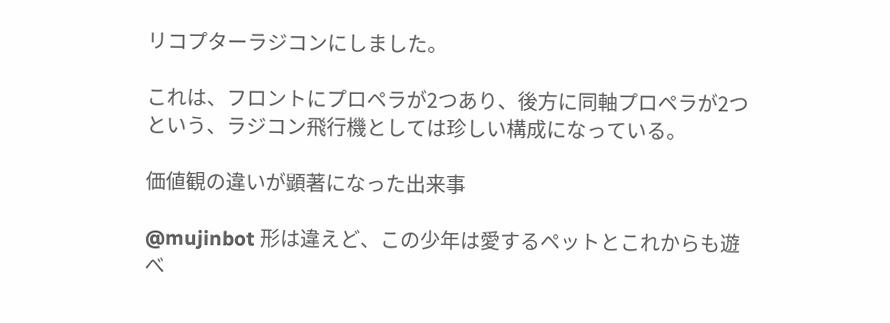リコプターラジコンにしました。

これは、フロントにプロペラが2つあり、後方に同軸プロペラが2つという、ラジコン飛行機としては珍しい構成になっている。

価値観の違いが顕著になった出来事

@mujinbot 形は違えど、この少年は愛するペットとこれからも遊べ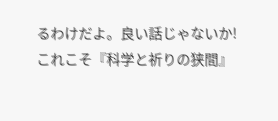るわけだよ。良い話じゃないか!
これこそ『科学と祈りの狭間』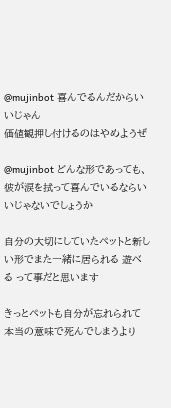@mujinbot 喜んでるんだからいいじゃん
価値観押し付けるのはやめようぜ

@mujinbot どんな形であっても、彼が涙を拭って喜んでいるならいいじゃないでしょうか

自分の大切にしていたペットと新しい形でまた一緒に居られる 遊べる って事だと思います

きっとペットも自分が忘れられて本当の意味で死んでしまうより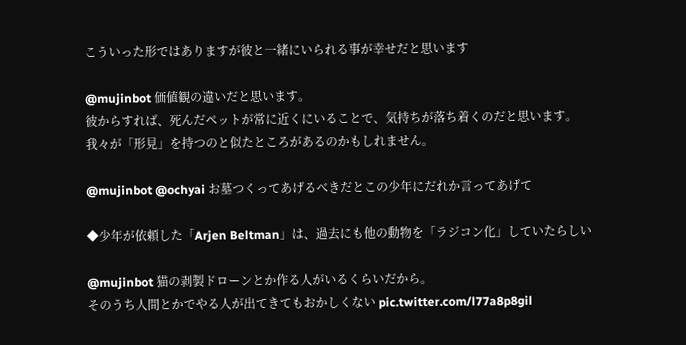こういった形ではありますが彼と一緒にいられる事が幸せだと思います

@mujinbot 価値観の違いだと思います。
彼からすれば、死んだペットが常に近くにいることで、気持ちが落ち着くのだと思います。
我々が「形見」を持つのと似たところがあるのかもしれません。

@mujinbot @ochyai お墓つくってあげるべきだとこの少年にだれか言ってあげて

◆少年が依頼した「Arjen Beltman」は、過去にも他の動物を「ラジコン化」していたらしい

@mujinbot 猫の剥製ドローンとか作る人がいるくらいだから。
そのうち人間とかでやる人が出てきてもおかしくない pic.twitter.com/l77a8p8gil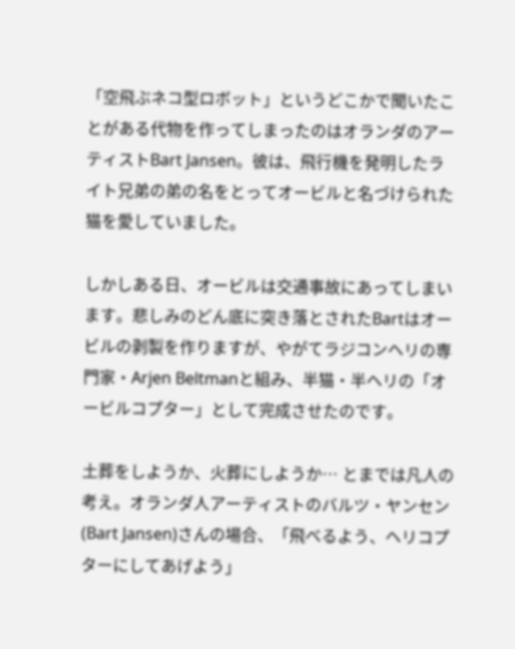「空飛ぶネコ型ロボット」というどこかで聞いたことがある代物を作ってしまったのはオランダのアーティストBart Jansen。彼は、飛行機を発明したライト兄弟の弟の名をとってオービルと名づけられた猫を愛していました。

しかしある日、オービルは交通事故にあってしまいます。悲しみのどん底に突き落とされたBartはオービルの剥製を作りますが、やがてラジコンヘリの専門家・Arjen Beltmanと組み、半猫・半ヘリの「オービルコプター」として完成させたのです。

土葬をしようか、火葬にしようか… とまでは凡人の考え。オランダ人アーティストのバルツ・ヤンセン(Bart Jansen)さんの場合、「飛べるよう、ヘリコプターにしてあげよう」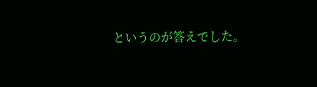というのが答えでした。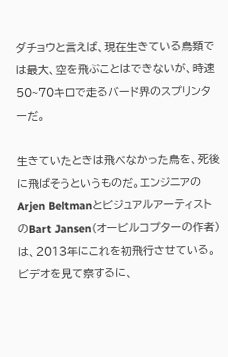ダチョウと言えば、現在生きている鳥類では最大、空を飛ぶことはできないが、時速50~70キロで走るバード界のスプリンターだ。

生きていたときは飛べなかった鳥を、死後に飛ばそうというものだ。エンジニアのArjen BeltmanとビジュアルアーティストのBart Jansen(オービルコプターの作者)は、2013年にこれを初飛行させている。ビデオを見て察するに、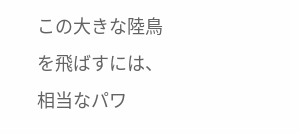この大きな陸鳥を飛ばすには、相当なパワ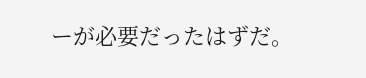ーが必要だったはずだ。